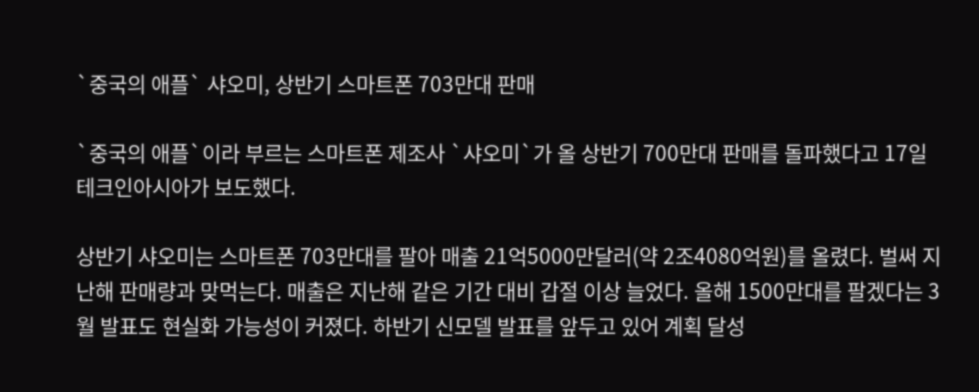`중국의 애플` 샤오미, 상반기 스마트폰 703만대 판매

`중국의 애플`이라 부르는 스마트폰 제조사 `샤오미`가 올 상반기 700만대 판매를 돌파했다고 17일 테크인아시아가 보도했다.

상반기 샤오미는 스마트폰 703만대를 팔아 매출 21억5000만달러(약 2조4080억원)를 올렸다. 벌써 지난해 판매량과 맞먹는다. 매출은 지난해 같은 기간 대비 갑절 이상 늘었다. 올해 1500만대를 팔겠다는 3월 발표도 현실화 가능성이 커졌다. 하반기 신모델 발표를 앞두고 있어 계획 달성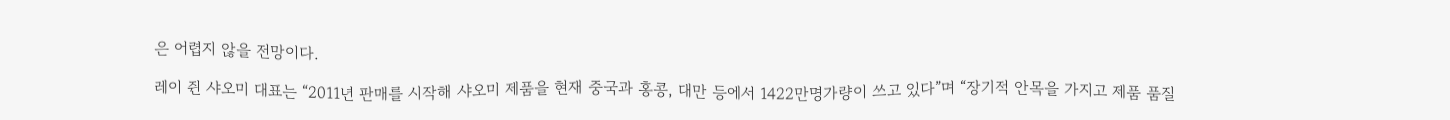은 어렵지 않을 전망이다.

레이 쥔 샤오미 대표는 “2011년 판매를 시작해 샤오미 제품을 현재 중국과 홍콩, 대만 등에서 1422만명가량이 쓰고 있다”며 “장기적 안목을 가지고 제품 품질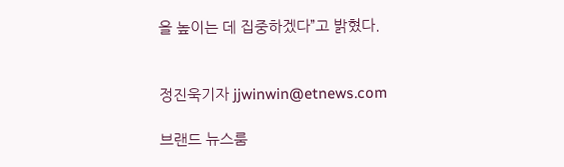을 높이는 데 집중하겠다”고 밝혔다.


정진욱기자 jjwinwin@etnews.com

브랜드 뉴스룸